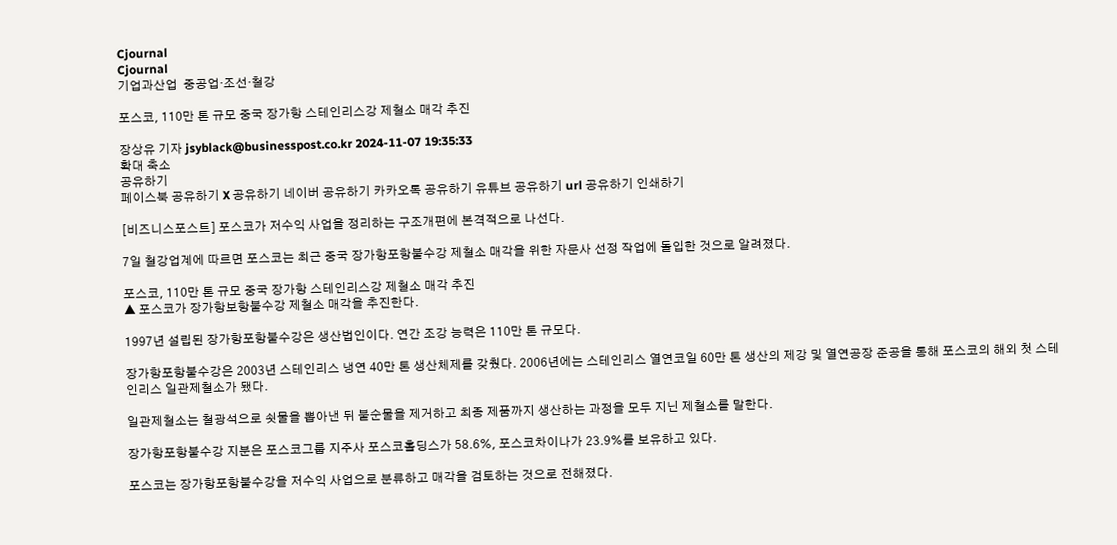Cjournal
Cjournal
기업과산업  중공업·조선·철강

포스코, 110만 톤 규모 중국 장가항 스테인리스강 제철소 매각 추진

장상유 기자 jsyblack@businesspost.co.kr 2024-11-07 19:35:33
확대 축소
공유하기
페이스북 공유하기 X 공유하기 네이버 공유하기 카카오톡 공유하기 유튜브 공유하기 url 공유하기 인쇄하기

[비즈니스포스트] 포스코가 저수익 사업을 정리하는 구조개편에 본격적으로 나선다.

7일 철강업계에 따르면 포스코는 최근 중국 장가항포항불수강 제철소 매각을 위한 자문사 선정 작업에 돌입한 것으로 알려졌다.

포스코, 110만 톤 규모 중국 장가항 스테인리스강 제철소 매각 추진
▲ 포스코가 장가항보항불수강 제철소 매각을 추진한다.

1997년 설립된 장가항포항불수강은 생산법인이다. 연간 조강 능력은 110만 톤 규모다.

장가항포항불수강은 2003년 스테인리스 냉연 40만 톤 생산체제를 갖췄다. 2006년에는 스테인리스 열연코일 60만 톤 생산의 제강 및 열연공장 준공을 통해 포스코의 해외 첫 스테인리스 일관제철소가 됐다.

일관제철소는 철광석으로 쇳물을 뽑아낸 뒤 불순물을 제거하고 최종 제품까지 생산하는 과정을 모두 지닌 제철소를 말한다.

장가항포항불수강 지분은 포스코그룹 지주사 포스코홀딩스가 58.6%, 포스코차이나가 23.9%를 보유하고 있다.

포스코는 장가항포항불수강을 저수익 사업으로 분류하고 매각을 검토하는 것으로 전해졌다.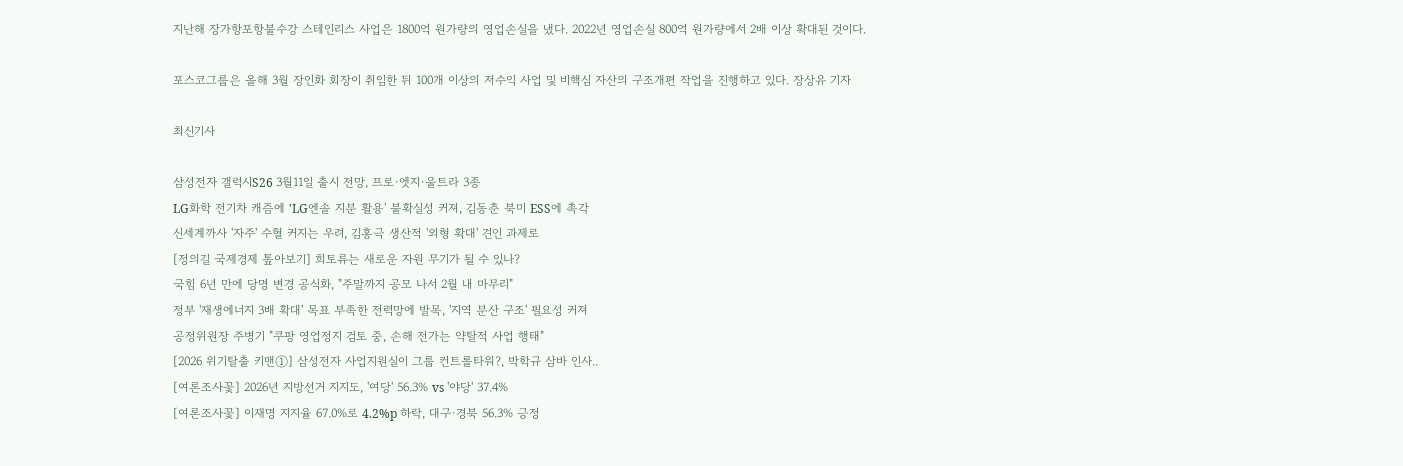지난해 장가항포항불수강 스테인리스 사업은 1800억 원가량의 영업손실을 냈다. 2022년 영업손실 800억 원가량에서 2배 이상 확대된 것이다.

포스코그룹은 올해 3월 장인화 회장이 취임한 뒤 100개 이상의 저수익 사업 및 비핵심 자산의 구조개편 작업을 진행하고 있다. 장상유 기자

최신기사

삼성전자 갤럭시S26 3월11일 출시 전망, 프로·엣지·울트라 3종
LG화학 전기차 캐즘에 'LG엔솔 지분 활용' 불확실성 커져, 김동춘 북미 ESS에 촉각
신세계까사 '자주' 수혈 커지는 우려, 김홍극 생산적 '외형 확대' 견인 과제로
[정의길 국제경제 톺아보기] 희토류는 새로운 자원 무기가 될 수 있나?
국힘 6년 만에 당명 변경 공식화, "주말까지 공모 나서 2월 내 마무리"
정부 '재생에너지 3배 확대' 목표 부족한 전력망에 발목, '지역 분산 구조' 필요성 커져
공정위원장 주병기 "쿠팡 영업정지 검토 중, 손해 전가는 약탈적 사업 행태"
[2026 위기탈출 키맨①] 삼성전자 사업지원실이 그룹 컨트롤타워?, 박학규 삼바 인사..
[여론조사꽃] 2026년 지방선거 지지도, '여당' 56.3% vs '야당' 37.4%
[여론조사꽃] 이재명 지지율 67.0%로 4.2%p 하락, 대구·경북 56.3% 긍정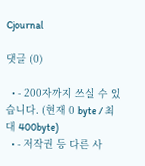Cjournal

댓글 (0)

  • - 200자까지 쓰실 수 있습니다. (현재 0 byte / 최대 400byte)
  • - 저작권 등 다른 사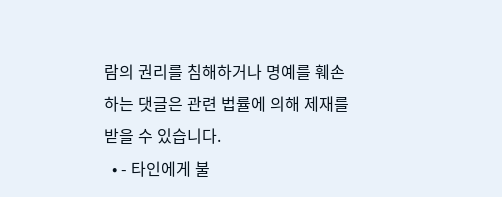람의 권리를 침해하거나 명예를 훼손하는 댓글은 관련 법률에 의해 제재를 받을 수 있습니다.
  • - 타인에게 불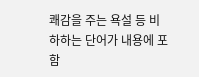쾌감을 주는 욕설 등 비하하는 단어가 내용에 포함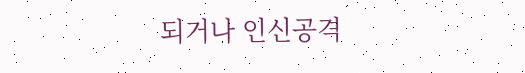되거나 인신공격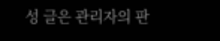성 글은 관리자의 판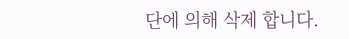단에 의해 삭제 합니다.